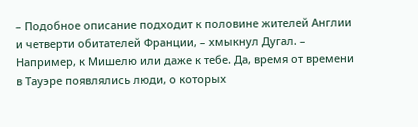– Подобное описание подходит к половине жителей Англии и четверти обитателей Франции, – хмыкнул Дугал. – Например, к Мишелю или даже к тебе. Да, время от времени в Тауэре появлялись люди, о которых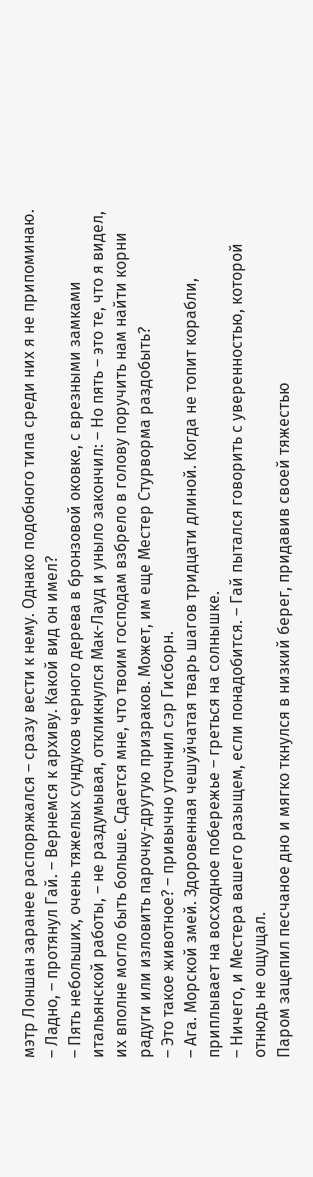мэтр Лоншан заранее распоряжался – сразу вести к нему. Однако подобного типа среди них я не припоминаю.
– Ладно, – протянул Гай. – Вернемся к архиву. Какой вид он имел?
– Пять небольших, очень тяжелых сундуков черного дерева в бронзовой оковке, с врезными замками итальянской работы, – не раздумывая, откликнулся Мак-Лауд и уныло закончил: – Но пять – это те, что я видел, их вполне могло быть больше. Сдается мне, что твоим господам взбрело в голову поручить нам найти корни радуги или изловить парочку-другую призраков. Может, им еще Местер Стурворма раздобыть?
– Это такое животное? – привычно уточнил сэр Гисборн.
– Ага. Морской змей. Здоровенная чешуйчатая тварь шагов тридцати длиной. Когда не топит корабли, приплывает на восходное побережье – греться на солнышке.
– Ничего, и Местера вашего разыщем, если понадобится. – Гай пытался говорить с уверенностью, которой отнюдь не ощущал.
Паром зацепил песчаное дно и мягко ткнулся в низкий берег, придавив своей тяжестью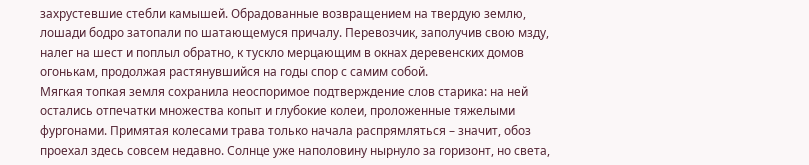захрустевшие стебли камышей. Обрадованные возвращением на твердую землю, лошади бодро затопали по шатающемуся причалу. Перевозчик, заполучив свою мзду, налег на шест и поплыл обратно, к тускло мерцающим в окнах деревенских домов огонькам, продолжая растянувшийся на годы спор с самим собой.
Мягкая топкая земля сохранила неоспоримое подтверждение слов старика: на ней остались отпечатки множества копыт и глубокие колеи, проложенные тяжелыми фургонами. Примятая колесами трава только начала распрямляться – значит, обоз проехал здесь совсем недавно. Солнце уже наполовину нырнуло за горизонт, но света,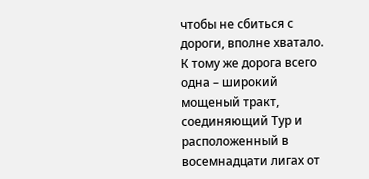чтобы не сбиться с дороги, вполне хватало. К тому же дорога всего одна – широкий мощеный тракт, соединяющий Тур и расположенный в восемнадцати лигах от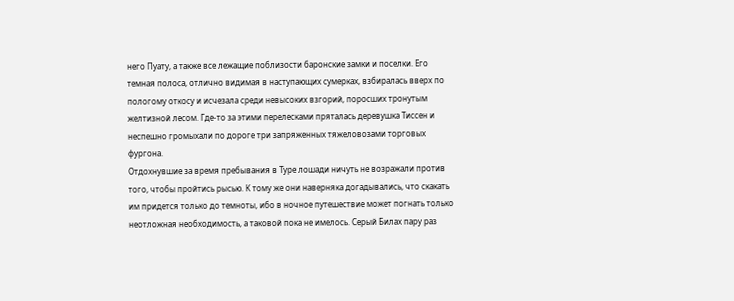него Пуату, а также все лежащие поблизости баронские замки и поселки. Его темная полоса, отлично видимая в наступающих сумерках, взбиралась вверх по пологому откосу и исчезала среди невысоких взгорий, поросших тронутым желтизной лесом. Где-то за этими перелесками пряталась деревушка Тиссен и неспешно громыхали по дороге три запряженных тяжеловозами торговых фургона.
Отдохнувшие за время пребывания в Туре лошади ничуть не возражали против того, чтобы пройтись рысью. К тому же они наверняка догадывались, что скакать им придется только до темноты, ибо в ночное путешествие может погнать только неотложная необходимость, а таковой пока не имелось. Серый Билах пару раз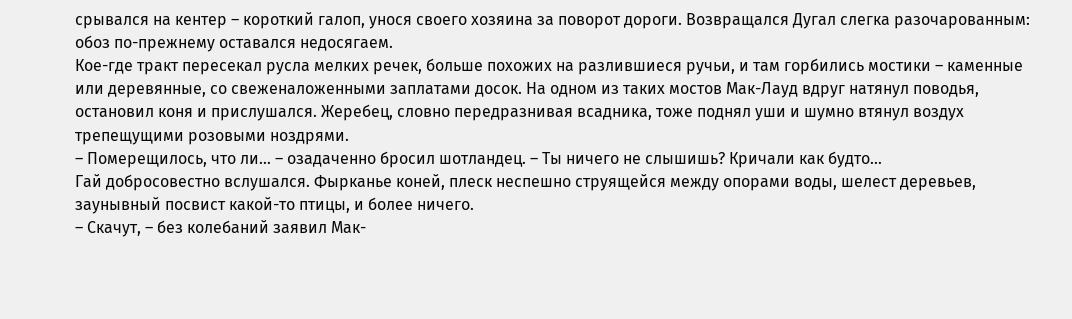срывался на кентер – короткий галоп, унося своего хозяина за поворот дороги. Возвращался Дугал слегка разочарованным: обоз по-прежнему оставался недосягаем.
Кое-где тракт пересекал русла мелких речек, больше похожих на разлившиеся ручьи, и там горбились мостики – каменные или деревянные, со свеженаложенными заплатами досок. На одном из таких мостов Мак-Лауд вдруг натянул поводья, остановил коня и прислушался. Жеребец, словно передразнивая всадника, тоже поднял уши и шумно втянул воздух трепещущими розовыми ноздрями.
– Померещилось, что ли… – озадаченно бросил шотландец. – Ты ничего не слышишь? Кричали как будто…
Гай добросовестно вслушался. Фырканье коней, плеск неспешно струящейся между опорами воды, шелест деревьев, заунывный посвист какой-то птицы, и более ничего.
– Скачут, – без колебаний заявил Мак-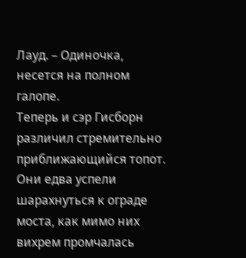Лауд. – Одиночка, несется на полном галопе.
Теперь и сэр Гисборн различил стремительно приближающийся топот. Они едва успели шарахнуться к ограде моста, как мимо них вихрем промчалась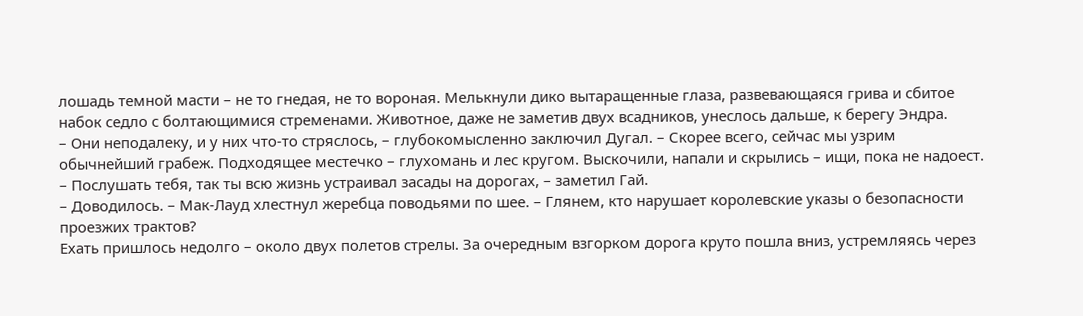лошадь темной масти – не то гнедая, не то вороная. Мелькнули дико вытаращенные глаза, развевающаяся грива и сбитое набок седло с болтающимися стременами. Животное, даже не заметив двух всадников, унеслось дальше, к берегу Эндра.
– Они неподалеку, и у них что-то стряслось, – глубокомысленно заключил Дугал. – Скорее всего, сейчас мы узрим обычнейший грабеж. Подходящее местечко – глухомань и лес кругом. Выскочили, напали и скрылись – ищи, пока не надоест.
– Послушать тебя, так ты всю жизнь устраивал засады на дорогах, – заметил Гай.
– Доводилось. – Мак-Лауд хлестнул жеребца поводьями по шее. – Глянем, кто нарушает королевские указы о безопасности проезжих трактов?
Ехать пришлось недолго – около двух полетов стрелы. За очередным взгорком дорога круто пошла вниз, устремляясь через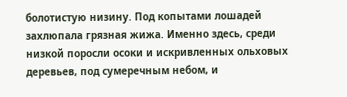болотистую низину. Под копытами лошадей захлюпала грязная жижа. Именно здесь, среди низкой поросли осоки и искривленных ольховых деревьев, под сумеречным небом, и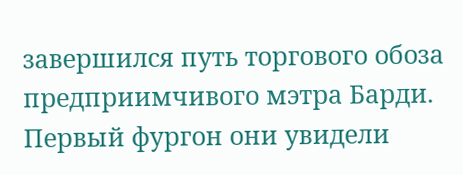завершился путь торгового обоза предприимчивого мэтра Барди.
Первый фургон они увидели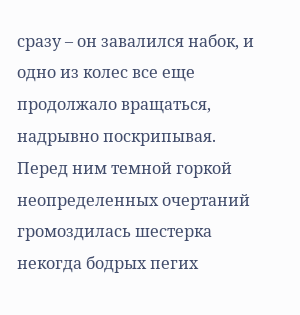сразу – он завалился набок, и одно из колес все еще продолжало вращаться, надрывно поскрипывая. Перед ним темной горкой неопределенных очертаний громоздилась шестерка некогда бодрых пегих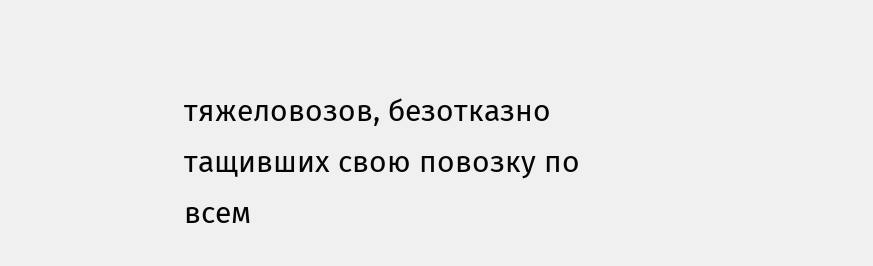тяжеловозов, безотказно тащивших свою повозку по всем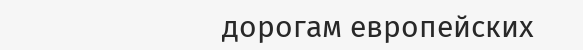дорогам европейских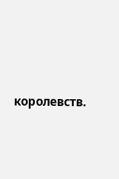королевств.